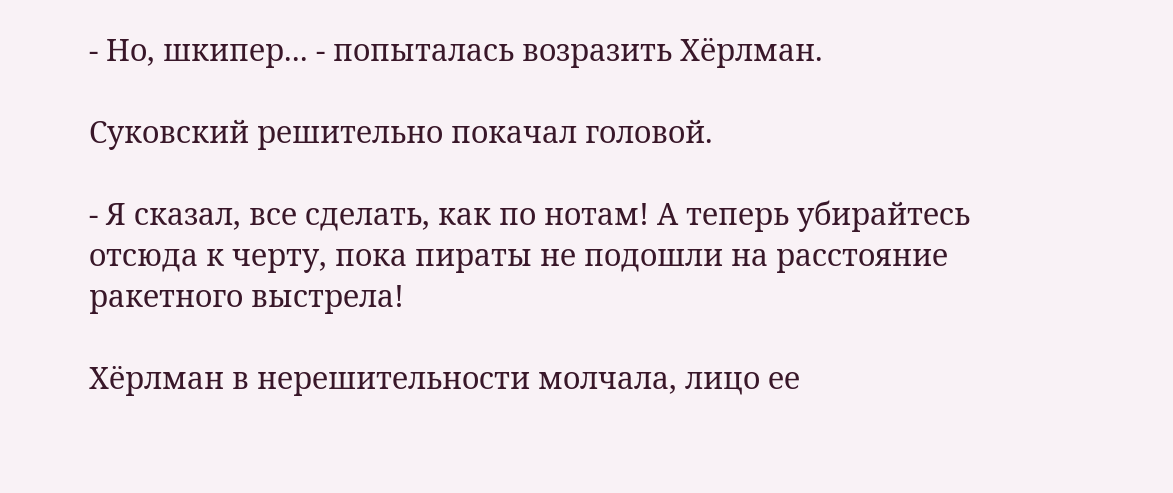- Но, шкипер... - попыталась возразить Хёрлман.

Суковский решительно покачал головой.

- Я сказал, все сделать, как по нотам! А теперь убирайтесь отсюда к черту, пока пираты не подошли на расстояние ракетного выстрела!

Хёрлман в нерешительности молчала, лицо ее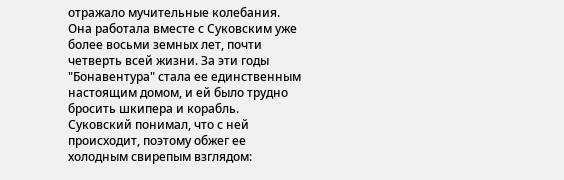отражало мучительные колебания. Она работала вместе с Суковским уже более восьми земных лет, почти четверть всей жизни. За эти годы "Бонавентура" стала ее единственным настоящим домом, и ей было трудно бросить шкипера и корабль. Суковский понимал, что с ней происходит, поэтому обжег ее холодным свирепым взглядом: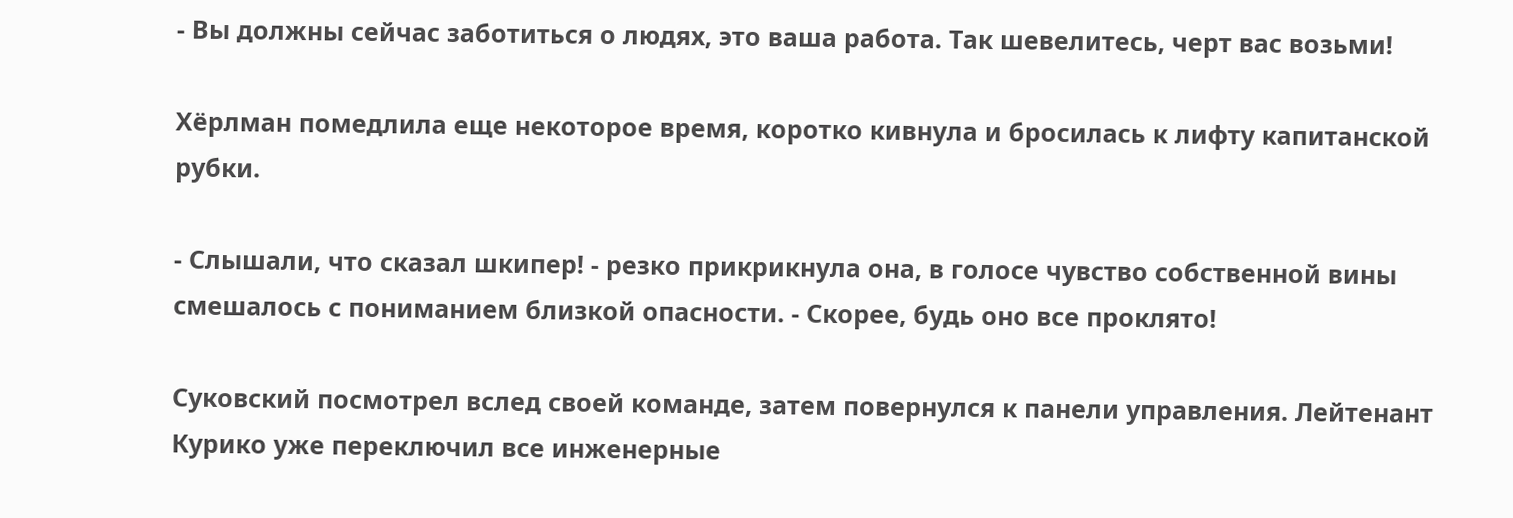- Вы должны сейчас заботиться о людях, это ваша работа. Так шевелитесь, черт вас возьми!

Хёрлман помедлила еще некоторое время, коротко кивнула и бросилась к лифту капитанской рубки.

- Слышали, что сказал шкипер! - резко прикрикнула она, в голосе чувство собственной вины смешалось с пониманием близкой опасности. - Скорее, будь оно все проклято!

Суковский посмотрел вслед своей команде, затем повернулся к панели управления. Лейтенант Курико уже переключил все инженерные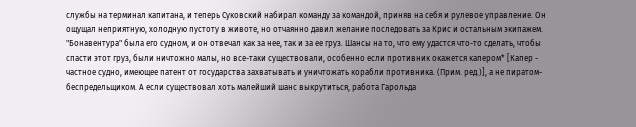службы на терминал капитана, и теперь Суковский набирал команду за командой, приняв на себя и рулевое управление. Он ощущал неприятную, холодную пустоту в животе, но отчаянно давил желание последовать за Крис и остальным экипажем. "Бонавентура" была его судном, и он отвечал как за нее, так и за ее груз. Шансы на то, что ему удастся что-то сделать, чтобы спасти этот груз, были ничтожно малы, но все-таки существовали, особенно если противник окажется капером* [Капер - частное судно, имеющее патент от государства захватывать и уничтожать корабли противника. (Прим. ред.)], а не пиратом-беспредельщиком. А если существовал хоть малейший шанс выкрутиться, работа Гарольда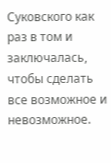Суковского как раз в том и заключалась, чтобы сделать все возможное и невозможное.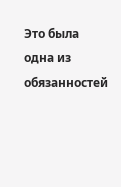Это была одна из обязанностей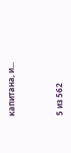капитана, и...



5 из 562